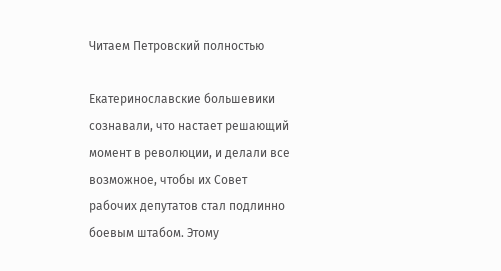Читаем Петровский полностью

Екатеринославские большевики сознавали, что настает решающий момент в революции, и делали все возможное, чтобы их Совет рабочих депутатов стал подлинно боевым штабом. Этому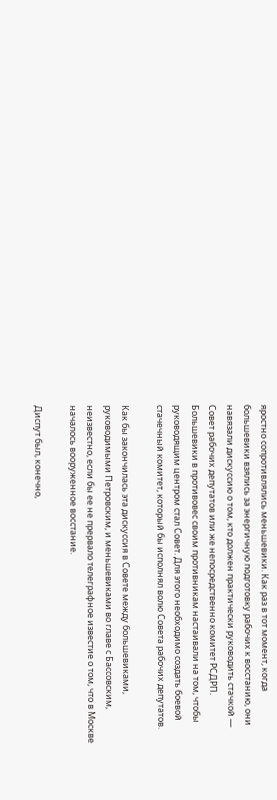яростно сопротивлялись меньшевики. Как раз в тот момент, когда большевики взялись за энергичную подготовку рабочих к восстанию, они навязали дискуссию о том, кто должен практически руководить стачкой — Совет рабочих депутатов или же непосредственно комитет РСДРП. Большевики в противовес своим противникам настаивали на том, чтобы руководящим центром стал Совет. Для этого необходимо создать боевой стачечный комитет, который бы исполнял волю Совета рабочих депутатов.

Как бы закончилась эта дискуссия в Совете между большевиками, руководимыми Петровским, и меньшевиками во главе с Бассовским, неизвестно, если бы ее не прервало телеграфное известие о том, что в Москве началось вооруженное восстание.

Диспут был, конечно,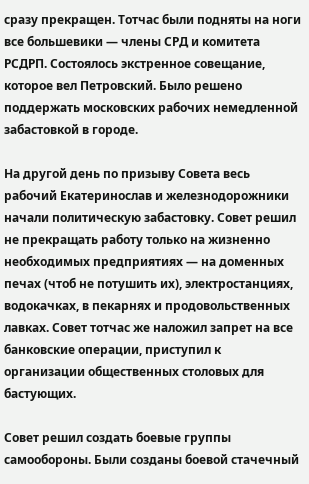сразу прекращен. Тотчас были подняты на ноги все большевики — члены СРД и комитета РСДРП. Состоялось экстренное совещание, которое вел Петровский. Было решено поддержать московских рабочих немедленной забастовкой в городе.

На другой день по призыву Совета весь рабочий Екатеринослав и железнодорожники начали политическую забастовку. Совет решил не прекращать работу только на жизненно необходимых предприятиях — на доменных печах (чтоб не потушить их), электростанциях, водокачках, в пекарнях и продовольственных лавках. Совет тотчас же наложил запрет на все банковские операции, приступил к организации общественных столовых для бастующих.

Совет решил создать боевые группы самообороны. Были созданы боевой стачечный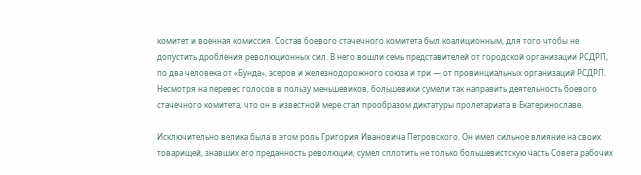комитет и военная комиссия. Состав боевого стачечного комитета был коалиционным, для того чтобы не допустить дробления революционных сил. В него вошли семь представителей от городской организации РСДРП, по два человека от «Бунда», эсеров и железнодорожного союза и три — от провинциальных организаций РСДРП. Несмотря на перевес голосов в пользу меньшевиков, большевики сумели так направить деятельность боевого стачечного комитета, что он в известной мере стал прообразом диктатуры пролетариата в Екатеринославе.

Исключительно велика была в этом роль Григория Ивановича Петровского. Он имел сильное влияние на своих товарищей, знавших его преданность революции, сумел сплотить не только большевистскую часть Совета рабочих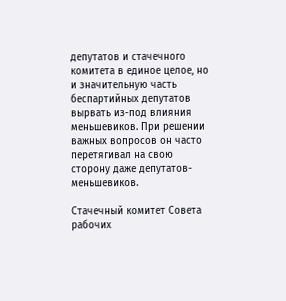депутатов и стачечного комитета в единое целое, но и значительную часть беспартийных депутатов вырвать из-под влияния меньшевиков. При решении важных вопросов он часто перетягивал на свою сторону даже депутатов-меньшевиков.

Стачечный комитет Совета рабочих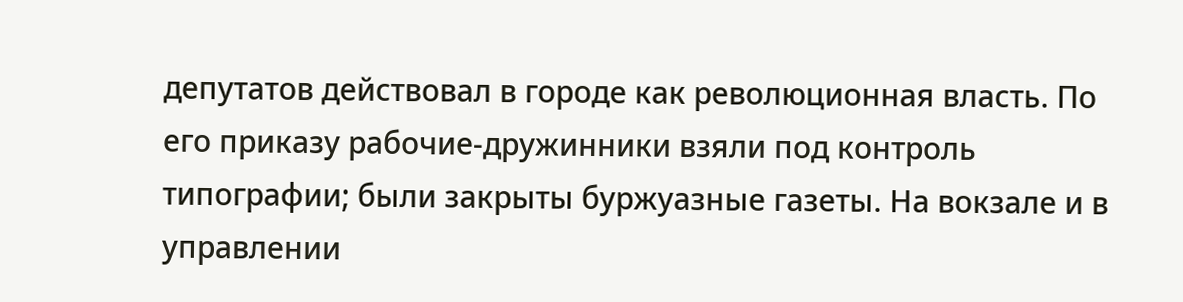депутатов действовал в городе как революционная власть. По его приказу рабочие-дружинники взяли под контроль типографии; были закрыты буржуазные газеты. На вокзале и в управлении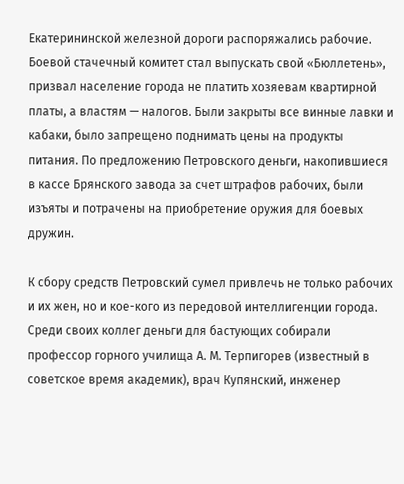Екатерининской железной дороги распоряжались рабочие. Боевой стачечный комитет стал выпускать свой «Бюллетень», призвал население города не платить хозяевам квартирной платы, а властям — налогов. Были закрыты все винные лавки и кабаки, было запрещено поднимать цены на продукты питания. По предложению Петровского деньги, накопившиеся в кассе Брянского завода за счет штрафов рабочих, были изъяты и потрачены на приобретение оружия для боевых дружин.

К сбору средств Петровский сумел привлечь не только рабочих и их жен, но и кое-кого из передовой интеллигенции города. Среди своих коллег деньги для бастующих собирали профессор горного училища А. М. Терпигорев (известный в советское время академик), врач Купянский, инженер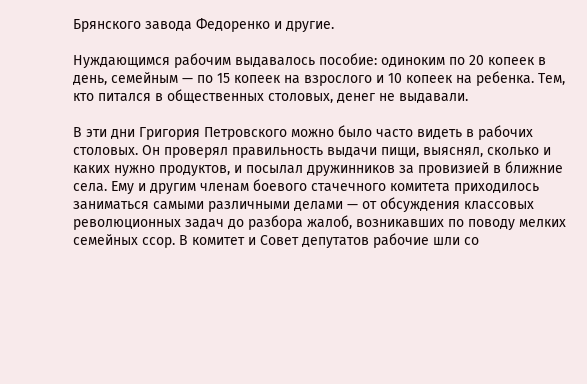Брянского завода Федоренко и другие.

Нуждающимся рабочим выдавалось пособие: одиноким по 20 копеек в день, семейным — по 15 копеек на взрослого и 10 копеек на ребенка. Тем, кто питался в общественных столовых, денег не выдавали.

В эти дни Григория Петровского можно было часто видеть в рабочих столовых. Он проверял правильность выдачи пищи, выяснял, сколько и каких нужно продуктов, и посылал дружинников за провизией в ближние села. Ему и другим членам боевого стачечного комитета приходилось заниматься самыми различными делами — от обсуждения классовых революционных задач до разбора жалоб, возникавших по поводу мелких семейных ссор. В комитет и Совет депутатов рабочие шли со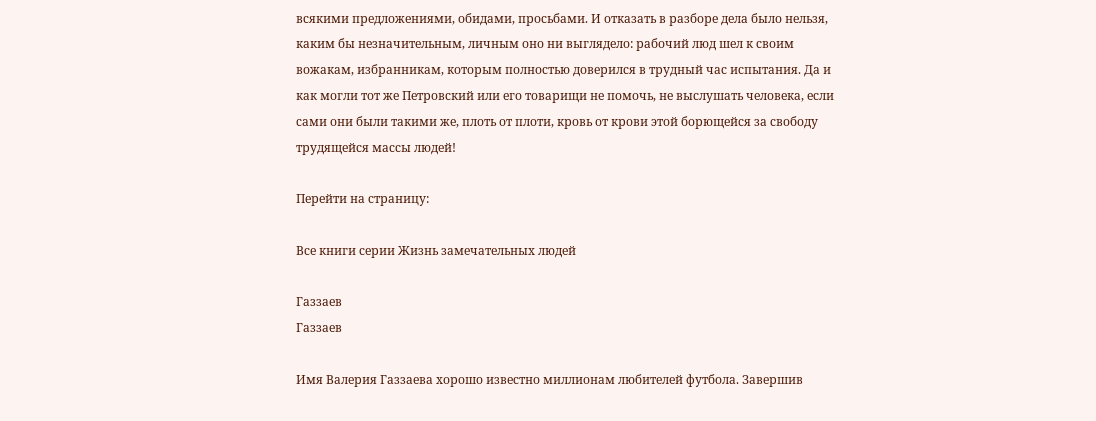всякими предложениями, обидами, просьбами. И отказать в разборе дела было нельзя, каким бы незначительным, личным оно ни выглядело: рабочий люд шел к своим вожакам, избранникам, которым полностью доверился в трудный час испытания. Да и как могли тот же Петровский или его товарищи не помочь, не выслушать человека, если сами они были такими же, плоть от плоти, кровь от крови этой борющейся за свободу трудящейся массы людей!

Перейти на страницу:

Все книги серии Жизнь замечательных людей

Газзаев
Газзаев

Имя Валерия Газзаева хорошо известно миллионам любителей футбола. Завершив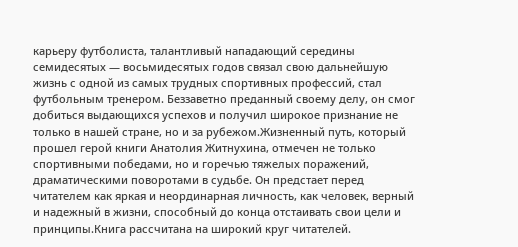карьеру футболиста, талантливый нападающий середины семидесятых — восьмидесятых годов связал свою дальнейшую жизнь с одной из самых трудных спортивных профессий, стал футбольным тренером. Беззаветно преданный своему делу, он смог добиться выдающихся успехов и получил широкое признание не только в нашей стране, но и за рубежом.Жизненный путь, который прошел герой книги Анатолия Житнухина, отмечен не только спортивными победами, но и горечью тяжелых поражений, драматическими поворотами в судьбе. Он предстает перед читателем как яркая и неординарная личность, как человек, верный и надежный в жизни, способный до конца отстаивать свои цели и принципы.Книга рассчитана на широкий круг читателей.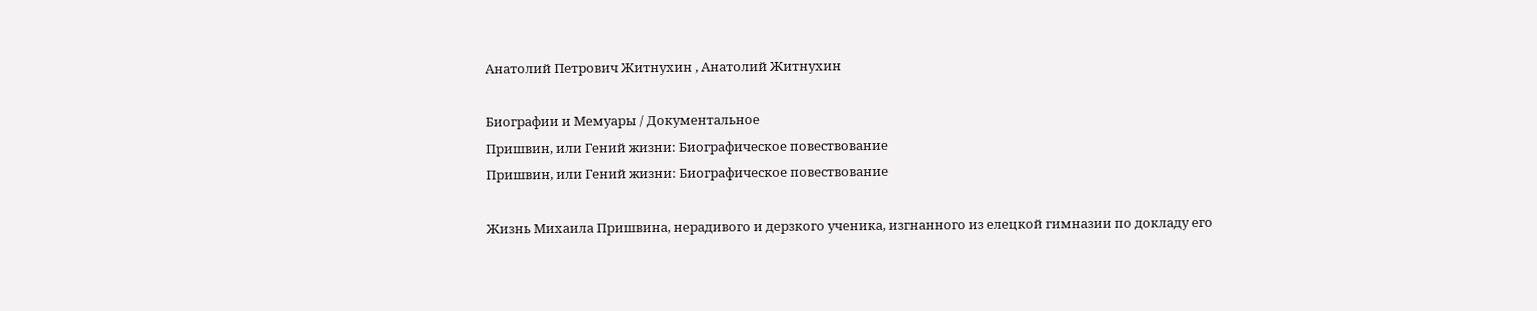Анатолий Петрович Житнухин , Анатолий Житнухин

Биографии и Мемуары / Документальное
Пришвин, или Гений жизни: Биографическое повествование
Пришвин, или Гений жизни: Биографическое повествование

Жизнь Михаила Пришвина, нерадивого и дерзкого ученика, изгнанного из елецкой гимназии по докладу его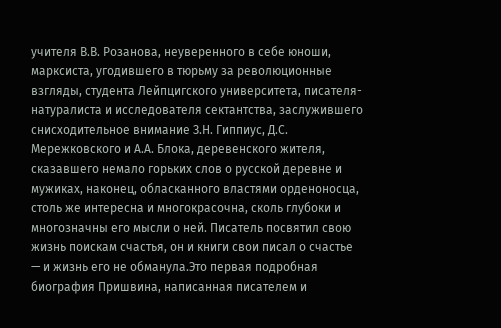учителя В.В. Розанова, неуверенного в себе юноши, марксиста, угодившего в тюрьму за революционные взгляды, студента Лейпцигского университета, писателя-натуралиста и исследователя сектантства, заслужившего снисходительное внимание З.Н. Гиппиус, Д.С. Мережковского и А.А. Блока, деревенского жителя, сказавшего немало горьких слов о русской деревне и мужиках, наконец, обласканного властями орденоносца, столь же интересна и многокрасочна, сколь глубоки и многозначны его мысли о ней. Писатель посвятил свою жизнь поискам счастья, он и книги свои писал о счастье — и жизнь его не обманула.Это первая подробная биография Пришвина, написанная писателем и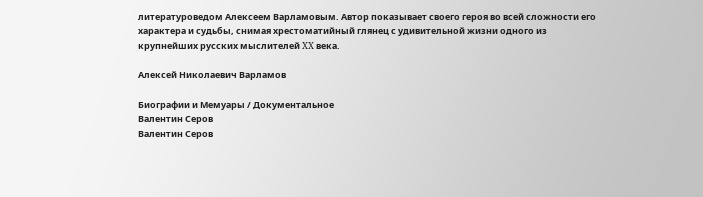литературоведом Алексеем Варламовым. Автор показывает своего героя во всей сложности его характера и судьбы, снимая хрестоматийный глянец с удивительной жизни одного из крупнейших русских мыслителей XX века.

Алексей Николаевич Варламов

Биографии и Мемуары / Документальное
Валентин Серов
Валентин Серов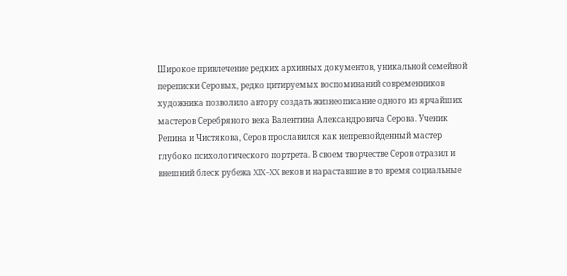Широкое привлечение редких архивных документов, уникальной семейной переписки Серовых, редко цитируемых воспоминаний современников художника позволило автору создать жизнеописание одного из ярчайших мастеров Серебряного века Валентина Александровича Серова. Ученик Репина и Чистякова, Серов прославился как непревзойденный мастер глубоко психологического портрета. В своем творчестве Серов отразил и внешний блеск рубежа XIX–XX веков и нараставшие в то время социальные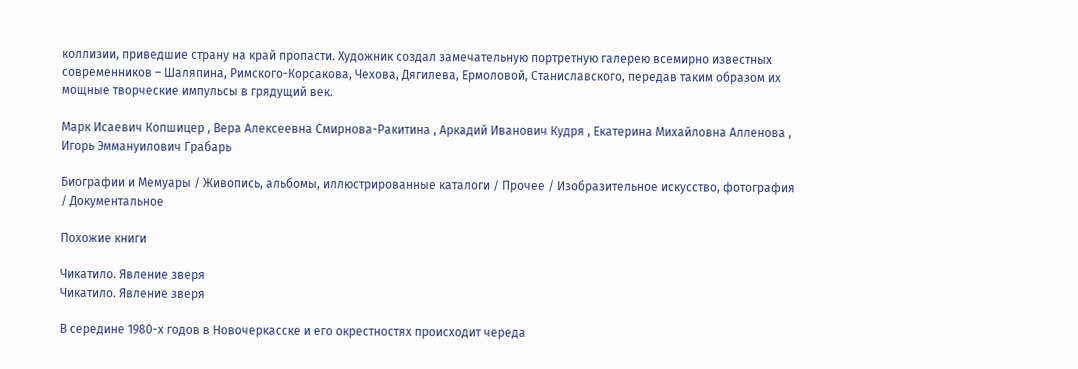коллизии, приведшие страну на край пропасти. Художник создал замечательную портретную галерею всемирно известных современников – Шаляпина, Римского-Корсакова, Чехова, Дягилева, Ермоловой, Станиславского, передав таким образом их мощные творческие импульсы в грядущий век.

Марк Исаевич Копшицер , Вера Алексеевна Смирнова-Ракитина , Аркадий Иванович Кудря , Екатерина Михайловна Алленова , Игорь Эммануилович Грабарь

Биографии и Мемуары / Живопись, альбомы, иллюстрированные каталоги / Прочее / Изобразительное искусство, фотография / Документальное

Похожие книги

Чикатило. Явление зверя
Чикатило. Явление зверя

В середине 1980-х годов в Новочеркасске и его окрестностях происходит череда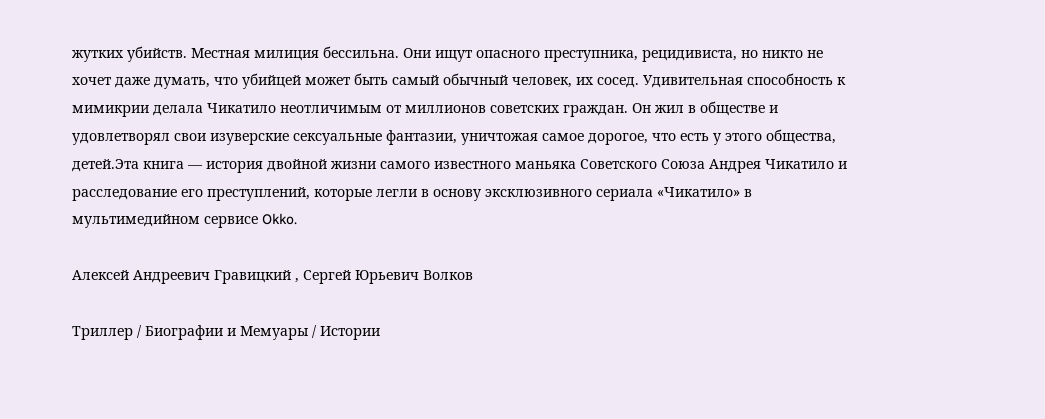жутких убийств. Местная милиция бессильна. Они ищут опасного преступника, рецидивиста, но никто не хочет даже думать, что убийцей может быть самый обычный человек, их сосед. Удивительная способность к мимикрии делала Чикатило неотличимым от миллионов советских граждан. Он жил в обществе и удовлетворял свои изуверские сексуальные фантазии, уничтожая самое дорогое, что есть у этого общества, детей.Эта книга — история двойной жизни самого известного маньяка Советского Союза Андрея Чикатило и расследование его преступлений, которые легли в основу эксклюзивного сериала «Чикатило» в мультимедийном сервисе Okko.

Алексей Андреевич Гравицкий , Сергей Юрьевич Волков

Триллер / Биографии и Мемуары / Истории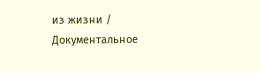из жизни / Документальное